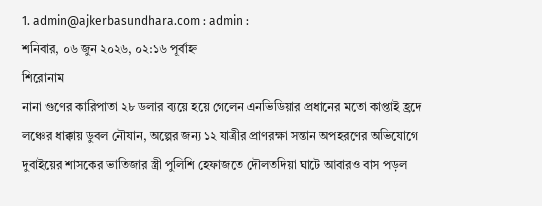1. admin@ajkerbasundhara.com : admin :
শনিবার, ০৬ জুন ২০২৬, ০২:১৬ পূর্বাহ্ন
শিরোনাম
নানা গুণের কারিপাতা ২৮ ডলার ব্যয়ে হয়ে গেলেন এনভিডিয়ার প্রধানের মতো কাপ্তাই হ্রদে লঞ্চের ধাক্কায় ডুবল নৌযান, অল্পের জন্য ১২ যাত্রীর প্রাণরক্ষা সন্তান অপহরণের অভিযোগে দুবাইয়ের শাসকের ভাতিজার স্ত্রী পুলিশি হেফাজতে দৌলতদিয়া ঘাটে আবারও বাস পড়ল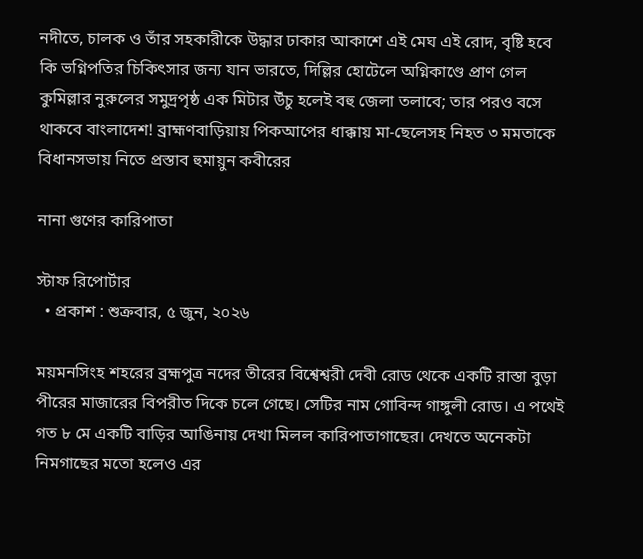নদীতে, চালক ও তাঁর সহকারীকে উদ্ধার ঢাকার আকাশে এই মেঘ এই রোদ, বৃষ্টি হবে কি ভগ্নিপতির চিকিৎসার জন্য যান ভারতে, দিল্লির হোটেলে অগ্নিকাণ্ডে প্রাণ গেল কুমিল্লার নুরুলের সমুদ্রপৃষ্ঠ এক মিটার উঁচু হলেই বহু জেলা তলাবে; তার পরও বসে থাকবে বাংলাদেশ! ব্রাহ্মণবাড়িয়ায় পিকআপের ধাক্কায় মা-ছেলেসহ নিহত ৩ মমতাকে বিধানসভায় নিতে প্রস্তাব হুমায়ুন কবীরের

নানা গুণের কারিপাতা

স্টাফ রিপোর্টার
  • প্রকাশ : শুক্রবার, ৫ জুন, ২০২৬

ময়মনসিংহ শহরের ব্রহ্মপুত্র নদের তীরের বিশ্বেশ্বরী দেবী রোড থেকে একটি রাস্তা বুড়া পীরের মাজারের বিপরীত দিকে চলে গেছে। সেটির নাম গোবিন্দ গাঙ্গুলী রোড। এ পথেই গত ৮ মে একটি বাড়ির আঙিনায় দেখা মিলল কারিপাতাগাছের। দেখতে অনেকটা নিমগাছের মতো হলেও এর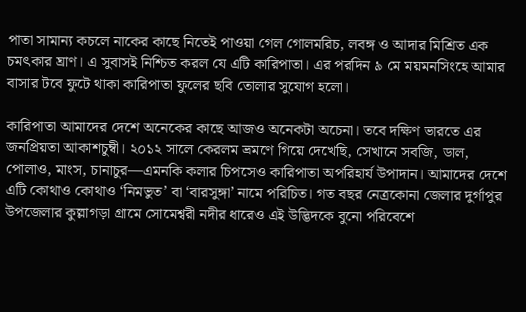পাতা সামান্য কচলে নাকের কাছে নিতেই পাওয়া গেল গোলমরিচ, লবঙ্গ ও আদার মিশ্রিত এক চমৎকার ঘ্রাণ। এ সুবাসই নিশ্চিত করল যে এটি কারিপাতা। এর পরদিন ৯ মে ময়মনসিংহে আমার বাসার টবে ফুটে থাকা কারিপাতা ফুলের ছবি তোলার সুযোগ হলো।

কারিপাতা আমাদের দেশে অনেকের কাছে আজও অনেকটা অচেনা। তবে দক্ষিণ ভারতে এর জনপ্রিয়তা আকাশচুম্বী। ২০১২ সালে কেরলম ভ্রমণে গিয়ে দেখেছি, সেখানে সবজি, ডাল, পোলাও, মাংস, চানাচুর—এমনকি কলার চিপসেও কারিপাতা অপরিহার্য উপাদান। আমাদের দেশে এটি কোথাও কোথাও ‘নিমভুত’ বা ‘বারসুঙ্গা’ নামে পরিচিত। গত বছর নেত্রকোনা জেলার দুর্গাপুর উপজেলার কুল্লাগড়া গ্রামে সোমেশ্বরী নদীর ধারেও এই উদ্ভিদকে বুনো পরিবেশে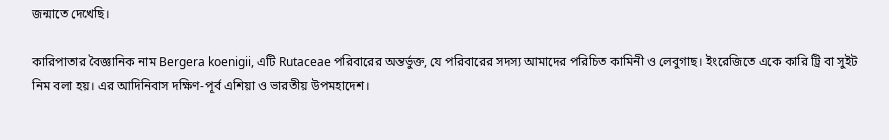জন্মাতে দেখেছি।

কারিপাতার বৈজ্ঞানিক নাম Bergera koenigii, এটি Rutaceae পরিবারের অন্তর্ভুক্ত, যে পরিবারের সদস্য আমাদের পরিচিত কামিনী ও লেবুগাছ। ইংরেজিতে একে কারি ট্রি বা সুইট নিম বলা হয়। এর আদিনিবাস দক্ষিণ-পূর্ব এশিয়া ও ভারতীয় উপমহাদেশ।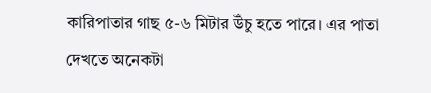কারিপাতার গাছ ৫-৬ মিটার উঁচু হতে পারে। এর পাতা দেখতে অনেকটা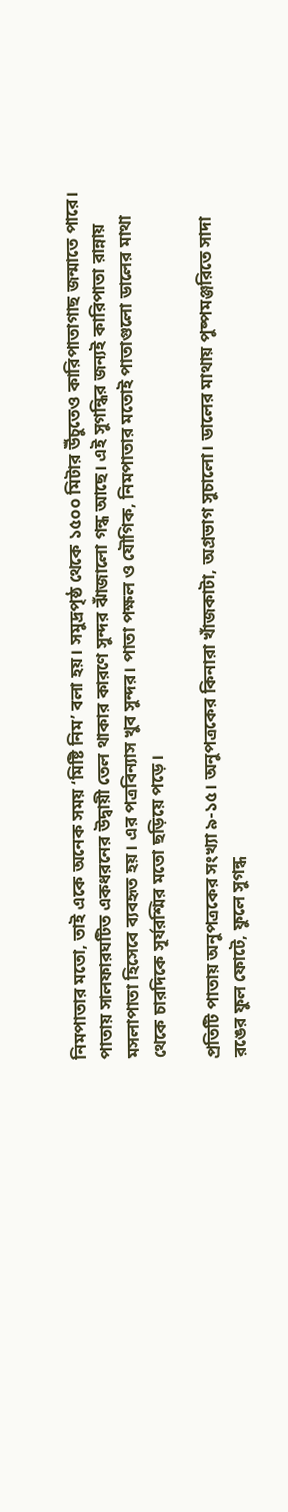নিমপাতার মতো, তাই একে অনেক সময় ‘মিষ্টি নিম’ বলা হয়। সমুদ্রপৃষ্ঠ থেকে ১৫০০ মিটার উঁচুতেও কারিপাতাগাছ জন্মাতে পারে। পাতায় সালফারঘটিত একধরনের উদ্বায়ী তেল থাকার কারণে সুন্দর ঝাঁজালো গন্ধ আছে। এই সুগন্ধির জন্যই কারিপাতা রান্নায় মসলাপাতা হিসেবে ব্যবহৃত হয়। এর পত্রবিন্যাস খুব সুন্দর। পাতা পক্ষল ও যৌগিক, নিমপাতার মতোই পাতাগুলো ডালের মাথা থেকে চারদিকে সূর্যরশ্মির মতো ছড়িয়ে পড়ে।

প্রতিটি পাতায় অনুপত্রকের সংখ্যা ৯-১৫। অনুপত্রকের কিনারা খাঁজকাটা, অগ্রভাগ সুচালো। ডালের মাথায় পুষ্পমঞ্জরিতে সাদা রঙের ফুল ফোটে, ফুলে সুগন্ধ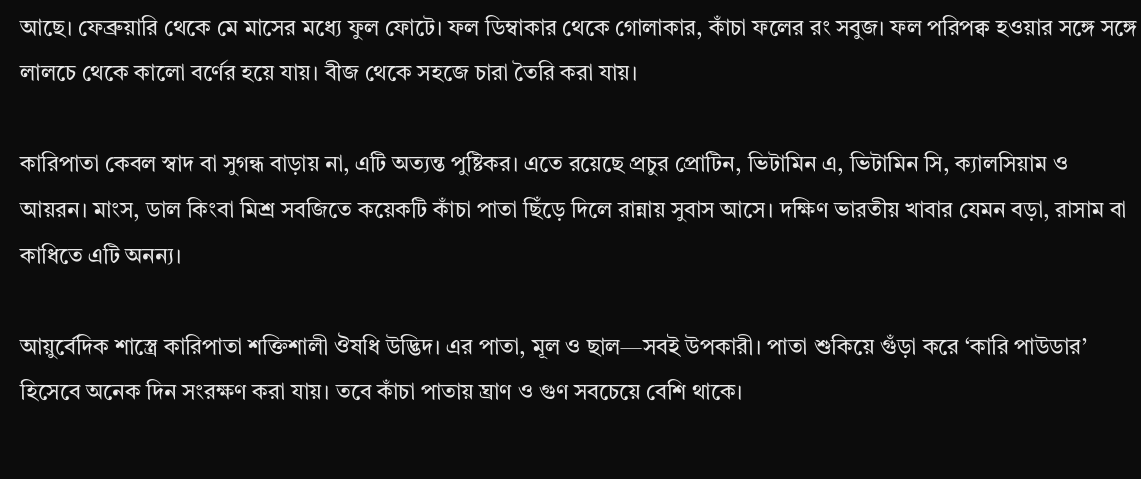আছে। ফেব্রুয়ারি থেকে মে মাসের মধ্যে ফুল ফোটে। ফল ডিম্বাকার থেকে গোলাকার, কাঁচা ফলের রং সবুজ। ফল পরিপক্ব হওয়ার সঙ্গে সঙ্গে লালচে থেকে কালো বর্ণের হয়ে যায়। বীজ থেকে সহজে চারা তৈরি করা যায়।

কারিপাতা কেবল স্বাদ বা সুগন্ধ বাড়ায় না, এটি অত্যন্ত পুষ্টিকর। এতে রয়েছে প্রচুর প্রোটিন, ভিটামিন এ, ভিটামিন সি, ক্যালসিয়াম ও আয়রন। মাংস, ডাল কিংবা মিশ্র সবজিতে কয়েকটি কাঁচা পাতা ছিঁড়ে দিলে রান্নায় সুবাস আসে। দক্ষিণ ভারতীয় খাবার যেমন বড়া, রাসাম বা কাধিতে এটি অনন্য।

আয়ুর্বেদিক শাস্ত্রে কারিপাতা শক্তিশালী ঔষধি উদ্ভিদ। এর পাতা, মূল ও ছাল—সবই উপকারী। পাতা শুকিয়ে গুঁড়া করে ‘কারি পাউডার’ হিসেবে অনেক দিন সংরক্ষণ করা যায়। তবে কাঁচা পাতায় ঘ্রাণ ও গুণ সবচেয়ে বেশি থাকে।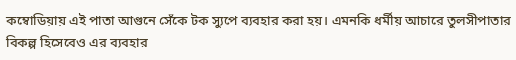কম্বোডিয়ায় এই পাতা আগুনে সেঁকে টক স্যুপে ব্যবহার করা হয়। এমনকি ধর্মীয় আচারে তুলসীপাতার বিকল্প হিসেবেও এর ব্যবহার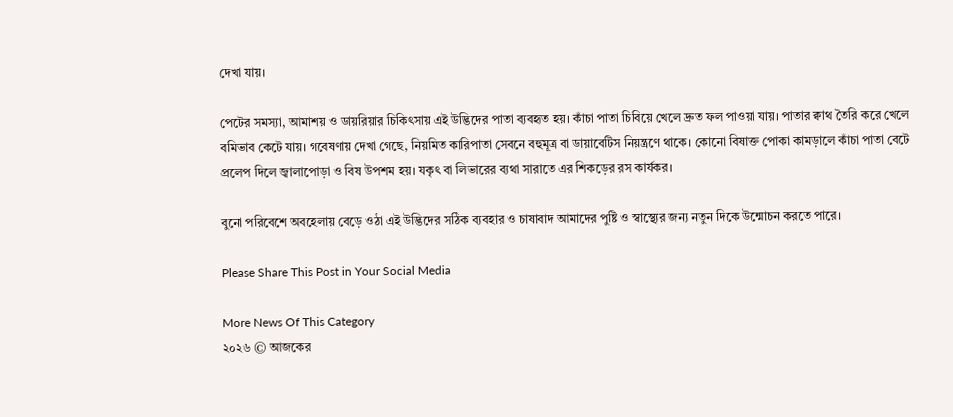দেখা যায়।

পেটের সমস্যা, আমাশয় ও ডায়রিয়ার চিকিৎসায় এই উদ্ভিদের পাতা ব্যবহৃত হয়। কাঁচা পাতা চিবিয়ে খেলে দ্রুত ফল পাওয়া যায়। পাতার ক্বাথ তৈরি করে খেলে বমিভাব কেটে যায়। গবেষণায় দেখা গেছে, নিয়মিত কারিপাতা সেবনে বহুমূত্র বা ডায়াবেটিস নিয়ন্ত্রণে থাকে। কোনো বিষাক্ত পোকা কামড়ালে কাঁচা পাতা বেটে প্রলেপ দিলে জ্বালাপোড়া ও বিষ উপশম হয়। যকৃৎ বা লিভারের ব্যথা সারাতে এর শিকড়ের রস কার্যকর।

বুনো পরিবেশে অবহেলায় বেড়ে ওঠা এই উদ্ভিদের সঠিক ব্যবহার ও চাষাবাদ আমাদের পুষ্টি ও স্বাস্থ্যের জন্য নতুন দিকে উন্মোচন করতে পারে।

Please Share This Post in Your Social Media

More News Of This Category
২০২৬ © আজকের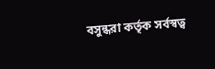বসুন্ধরা কর্তৃক সর্বস্বত্ব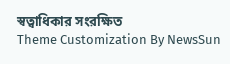স্বত্বাধিকার সংরক্ষিত
Theme Customization By NewsSun